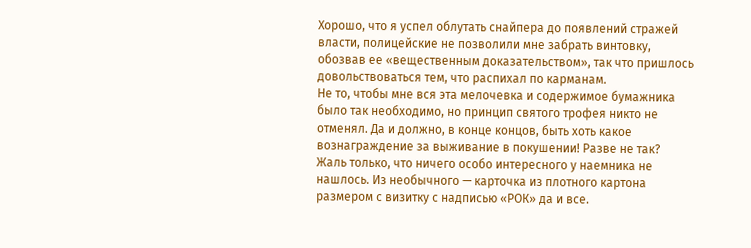Хорошо, что я успел облутать снайпера до появлений стражей власти, полицейские не позволили мне забрать винтовку, обозвав ее «вещественным доказательством», так что пришлось довольствоваться тем, что распихал по карманам.
Не то, чтобы мне вся эта мелочевка и содержимое бумажника было так необходимо, но принцип святого трофея никто не отменял. Да и должно, в конце концов, быть хоть какое вознаграждение за выживание в покушении! Разве не так?
Жаль только, что ничего особо интересного у наемника не нашлось. Из необычного — карточка из плотного картона размером с визитку с надписью «РОК» да и все.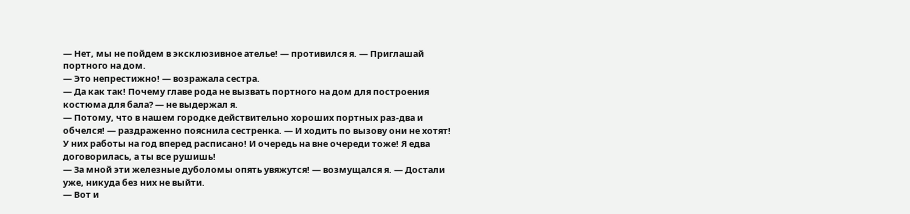— Нет, мы не пойдем в эксклюзивное ателье! — противился я. — Приглашай портного на дом.
— Это непрестижно! — возражала сестра.
— Да как так! Почему главе рода не вызвать портного на дом для построения костюма для бала? — не выдержал я.
— Потому, что в нашем городке действительно хороших портных раз-два и обчелся! — раздраженно пояснила сестренка. — И ходить по вызову они не хотят! У них работы на год вперед расписано! И очередь на вне очереди тоже! Я едва договорилась, а ты все рушишь!
— За мной эти железные дуболомы опять увяжутся! — возмущался я. — Достали уже, никуда без них не выйти.
— Вот и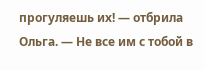прогуляешь их! — отбрила Ольга. — Не все им с тобой в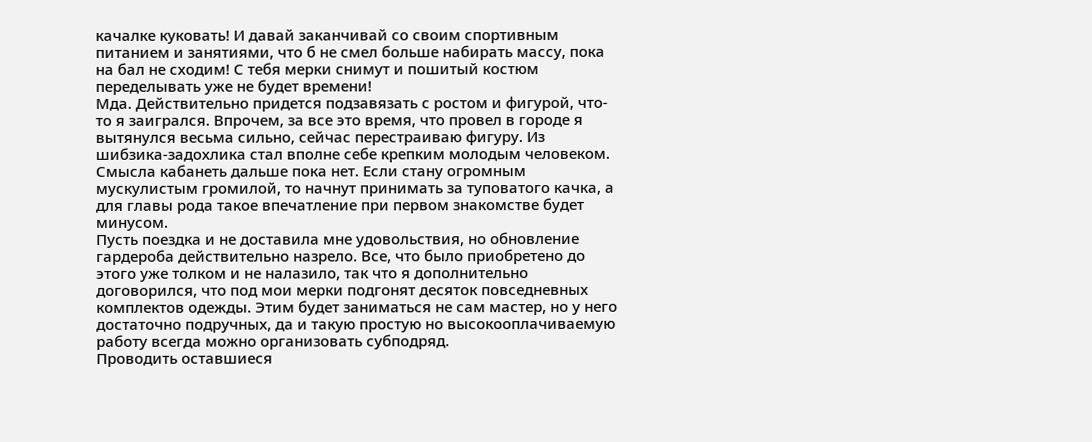качалке куковать! И давай заканчивай со своим спортивным питанием и занятиями, что б не смел больше набирать массу, пока на бал не сходим! С тебя мерки снимут и пошитый костюм переделывать уже не будет времени!
Мда. Действительно придется подзавязать с ростом и фигурой, что-то я заигрался. Впрочем, за все это время, что провел в городе я вытянулся весьма сильно, сейчас перестраиваю фигуру. Из шибзика-задохлика стал вполне себе крепким молодым человеком. Смысла кабанеть дальше пока нет. Если стану огромным мускулистым громилой, то начнут принимать за туповатого качка, а для главы рода такое впечатление при первом знакомстве будет минусом.
Пусть поездка и не доставила мне удовольствия, но обновление гардероба действительно назрело. Все, что было приобретено до этого уже толком и не налазило, так что я дополнительно договорился, что под мои мерки подгонят десяток повседневных комплектов одежды. Этим будет заниматься не сам мастер, но у него достаточно подручных, да и такую простую но высокооплачиваемую работу всегда можно организовать субподряд.
Проводить оставшиеся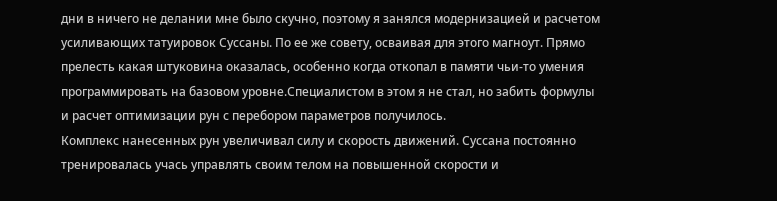дни в ничего не делании мне было скучно, поэтому я занялся модернизацией и расчетом усиливающих татуировок Суссаны. По ее же совету, осваивая для этого магноут. Прямо прелесть какая штуковина оказалась, особенно когда откопал в памяти чьи-то умения программировать на базовом уровне.Специалистом в этом я не стал, но забить формулы и расчет оптимизации рун с перебором параметров получилось.
Комплекс нанесенных рун увеличивал силу и скорость движений. Суссана постоянно тренировалась учась управлять своим телом на повышенной скорости и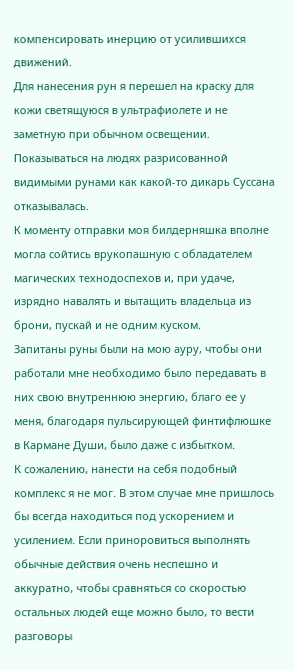компенсировать инерцию от усилившихся движений.
Для нанесения рун я перешел на краску для кожи светящуюся в ультрафиолете и не заметную при обычном освещении. Показываться на людях разрисованной видимыми рунами как какой-то дикарь Суссана отказывалась.
К моменту отправки моя билдерняшка вполне могла сойтись врукопашную с обладателем магических технодоспехов и, при удаче, изрядно навалять и вытащить владельца из брони, пускай и не одним куском.
Запитаны руны были на мою ауру, чтобы они работали мне необходимо было передавать в них свою внутреннюю энергию, благо ее у меня, благодаря пульсирующей финтифлюшке в Кармане Души, было даже с избытком.
К сожалению, нанести на себя подобный комплекс я не мог. В этом случае мне пришлось бы всегда находиться под ускорением и усилением. Если приноровиться выполнять обычные действия очень неспешно и аккуратно, чтобы сравняться со скоростью остальных людей еще можно было, то вести разговоры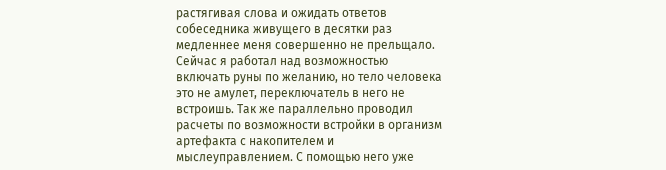растягивая слова и ожидать ответов собеседника живущего в десятки раз медленнее меня совершенно не прельщало.
Сейчас я работал над возможностью включать руны по желанию, но тело человека это не амулет, переключатель в него не встроишь. Так же параллельно проводил расчеты по возможности встройки в организм артефакта с накопителем и мыслеуправлением. С помощью него уже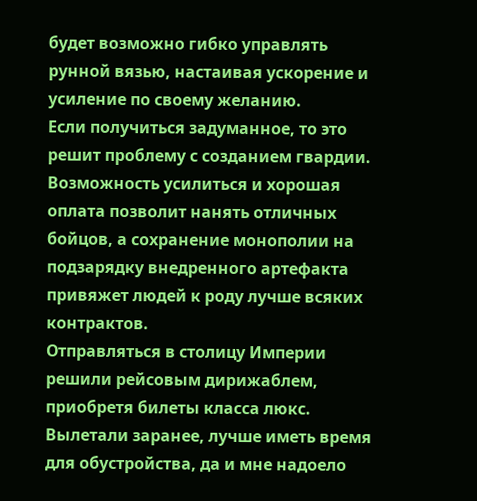будет возможно гибко управлять рунной вязью, настаивая ускорение и усиление по своему желанию.
Если получиться задуманное, то это решит проблему с созданием гвардии. Возможность усилиться и хорошая оплата позволит нанять отличных бойцов, а сохранение монополии на подзарядку внедренного артефакта привяжет людей к роду лучше всяких контрактов.
Отправляться в столицу Империи решили рейсовым дирижаблем, приобретя билеты класса люкс. Вылетали заранее, лучше иметь время для обустройства, да и мне надоело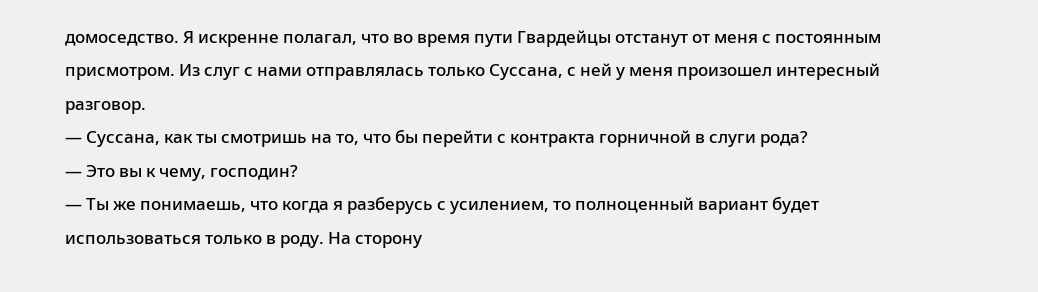домоседство. Я искренне полагал, что во время пути Гвардейцы отстанут от меня с постоянным присмотром. Из слуг с нами отправлялась только Суссана, с ней у меня произошел интересный разговор.
— Суссана, как ты смотришь на то, что бы перейти с контракта горничной в слуги рода?
— Это вы к чему, господин?
— Ты же понимаешь, что когда я разберусь с усилением, то полноценный вариант будет использоваться только в роду. На сторону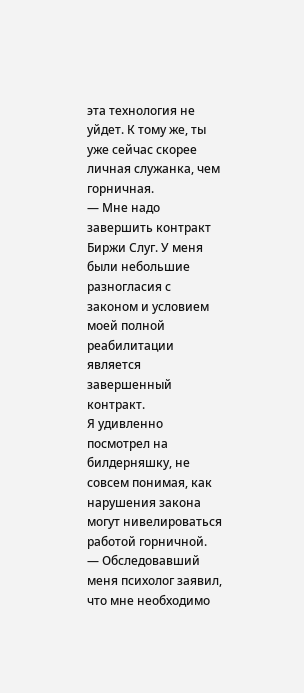эта технология не уйдет. К тому же, ты уже сейчас скорее личная служанка, чем горничная.
— Мне надо завершить контракт Биржи Слуг. У меня были небольшие разногласия с законом и условием моей полной реабилитации является завершенный контракт.
Я удивленно посмотрел на билдерняшку, не совсем понимая, как нарушения закона могут нивелироваться работой горничной.
— Обследовавший меня психолог заявил, что мне необходимо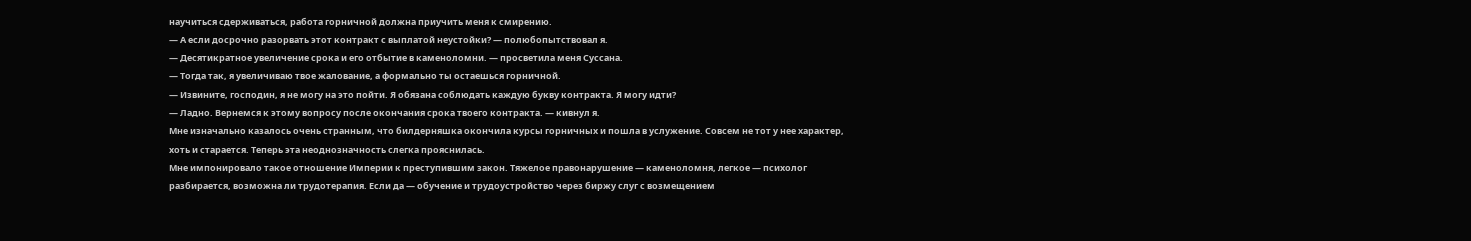научиться сдерживаться, работа горничной должна приучить меня к смирению.
— А если досрочно разорвать этот контракт с выплатой неустойки? — полюбопытствовал я.
— Десятикратное увеличение срока и его отбытие в каменоломни. — просветила меня Суссана.
— Тогда так, я увеличиваю твое жалование, а формально ты остаешься горничной.
— Извините, господин, я не могу на это пойти. Я обязана соблюдать каждую букву контракта. Я могу идти?
— Ладно. Вернемся к этому вопросу после окончания срока твоего контракта. — кивнул я.
Мне изначально казалось очень странным, что билдерняшка окончила курсы горничных и пошла в услужение. Совсем не тот у нее характер, хоть и старается. Теперь эта неоднозначность слегка прояснилась.
Мне импонировало такое отношение Империи к преступившим закон. Тяжелое правонарушение — каменоломня, легкое — психолог разбирается, возможна ли трудотерапия. Если да — обучение и трудоустройство через биржу слуг с возмещением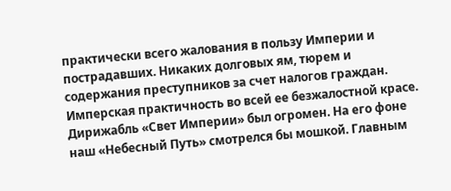практически всего жалования в пользу Империи и пострадавших. Никаких долговых ям, тюрем и содержания преступников за счет налогов граждан. Имперская практичность во всей ее безжалостной красе.
Дирижабль «Свет Империи» был огромен. На его фоне наш «Небесный Путь» смотрелся бы мошкой. Главным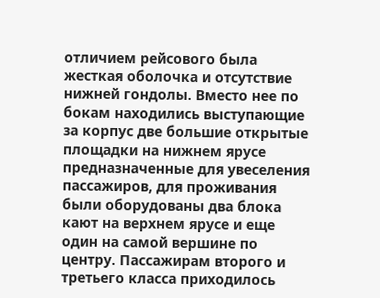отличием рейсового была жесткая оболочка и отсутствие нижней гондолы. Вместо нее по бокам находились выступающие за корпус две большие открытые площадки на нижнем ярусе предназначенные для увеселения пассажиров, для проживания были оборудованы два блока кают на верхнем ярусе и еще один на самой вершине по центру. Пассажирам второго и третьего класса приходилось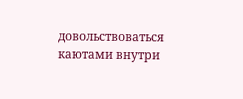довольствоваться каютами внутри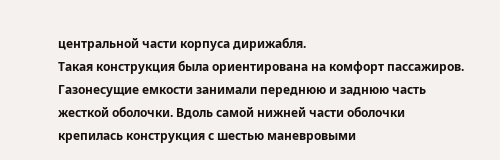центральной части корпуса дирижабля.
Такая конструкция была ориентирована на комфорт пассажиров. Газонесущие емкости занимали переднюю и заднюю часть жесткой оболочки. Вдоль самой нижней части оболочки крепилась конструкция с шестью маневровыми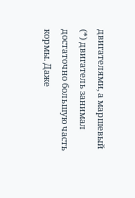двигателями, а маршевый (*) двигатель занимал достаточно большую часть кормы. Даже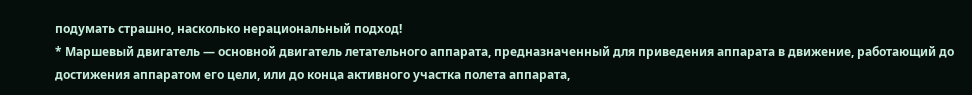подумать страшно, насколько нерациональный подход!
* Маршевый двигатель — основной двигатель летательного аппарата, предназначенный для приведения аппарата в движение, работающий до достижения аппаратом его цели, или до конца активного участка полета аппарата,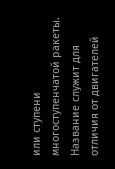или ступени многоступенчатой ракеты. Название служит для отличия от двигателей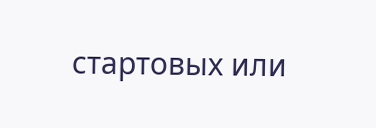стартовых или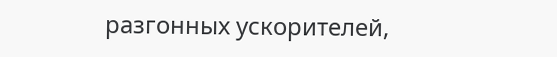разгонных ускорителей,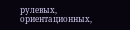рулевых, ориентационных,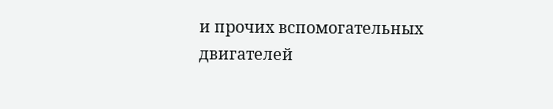и прочих вспомогательных двигателей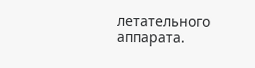летательного аппарата.